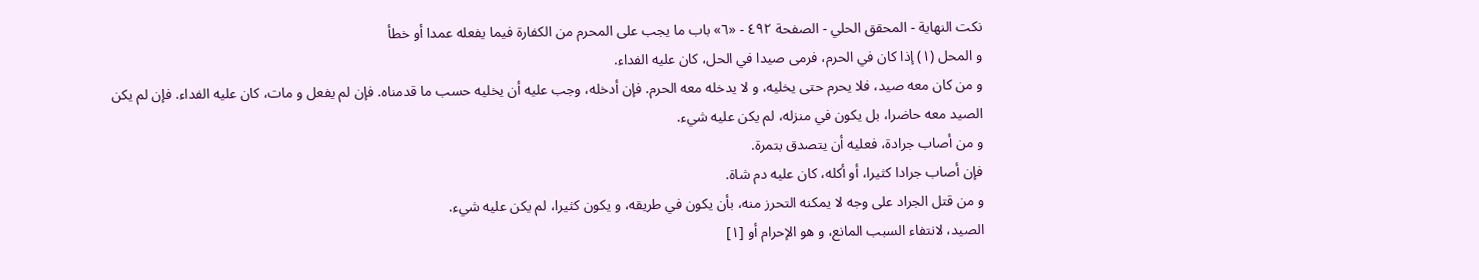نكت النهاية - المحقق الحلي - الصفحة ٤٩٢ - «٦» باب ما يجب على المحرم من الكفارة فيما يفعله عمدا أو خطأ
و المحل (١) إذا كان في الحرم، فرمى صيدا في الحل، كان عليه الفداء.
و من كان معه صيد، فلا يحرم حتى يخليه، و لا يدخله معه الحرم. فإن أدخله، وجب عليه أن يخليه حسب ما قدمناه. فإن لم يفعل و مات، كان عليه الفداء. فإن لم يكن الصيد معه حاضرا، بل يكون في منزله، لم يكن عليه شيء.
و من أصاب جرادة، فعليه أن يتصدق بتمرة.
فإن أصاب جرادا كثيرا، أو أكله، كان عليه دم شاة.
و من قتل الجراد على وجه لا يمكنه التحرز منه، بأن يكون في طريقه، و يكون كثيرا، لم يكن عليه شيء.
الصيد، لانتفاء السبب المانع، و هو الإحرام أو [١]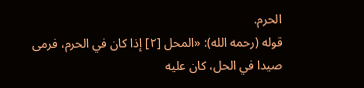الحرم.
قوله (رحمه الله): «المحل [٢] إذا كان في الحرم، فرمى صيدا في الحل، كان عليه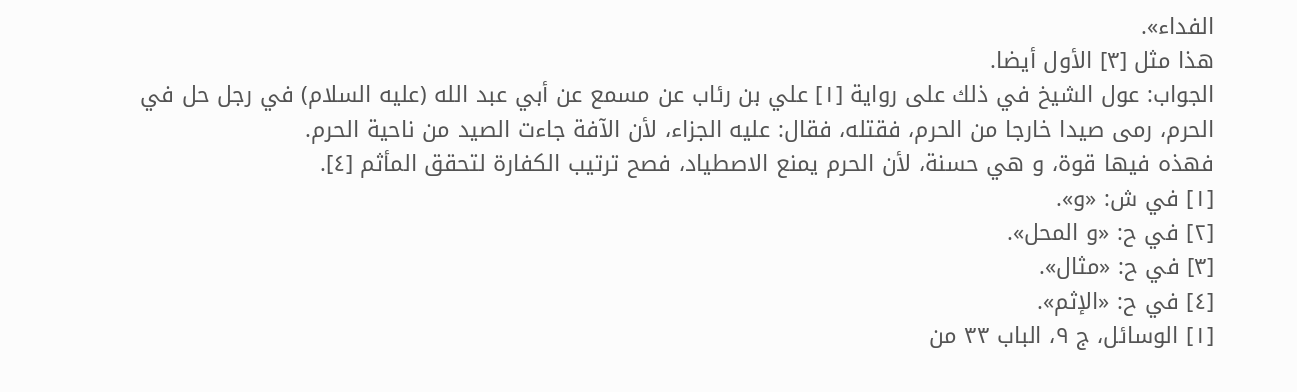الفداء».
هذا مثل [٣] الأول أيضا.
الجواب: عول الشيخ في ذلك على رواية [١] علي بن رئاب عن مسمع عن أبي عبد الله (عليه السلام) في رجل حل في الحرم، رمى صيدا خارجا من الحرم، فقتله، فقال: عليه الجزاء، لأن الآفة جاءت الصيد من ناحية الحرم.
فهذه فيها قوة، و هي حسنة، لأن الحرم يمنع الاصطياد، فصح ترتيب الكفارة لتحقق المأثم [٤].
[١] في ش: «و».
[٢] في ح: «و المحل».
[٣] في ح: «مثال».
[٤] في ح: «الإثم».
[١] الوسائل، ج ٩، الباب ٣٣ من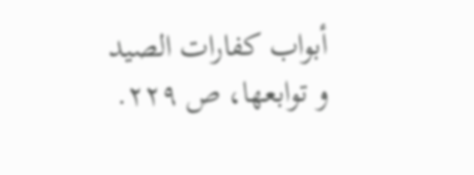أبواب كفارات الصيد و توابعها، ص ٢٢٩.